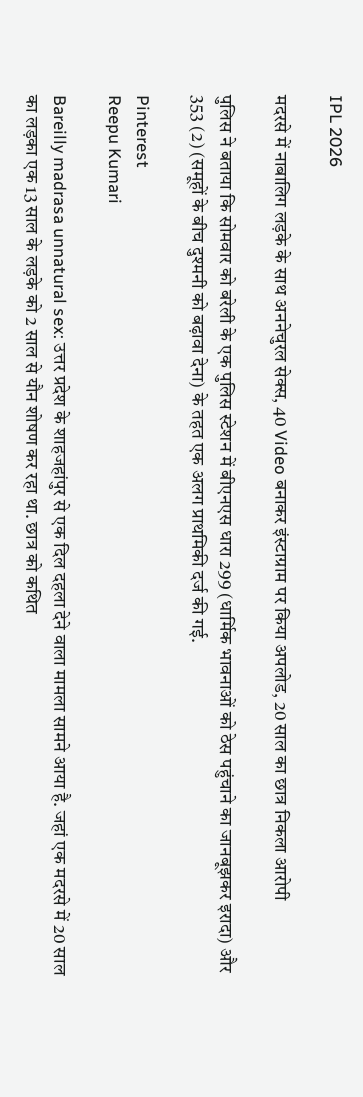IPL 2026

मदरसे में नाबालिग लड़के के साथ अननेचुरल सेक्स, 40 Video बनाकर इंस्टाग्राम पर किया अपलोड, 20 साल का छात्र निकला आरोपी

पुलिस ने बताया कि सोमवार को बरेली के एक पुलिस स्टेशन में बीएनएस धारा 299 (धार्मिक भावनाओं को ठेस पहुंचाने का जानबूझकर इरादा) और 353 (2) (समूहों के बीच दुश्मनी को बढ़ावा देना) के तहत एक अलग प्राथमिकी दर्ज की गई.

Pinterest
Reepu Kumari

Bareilly madrasa unnatural sex: उत्तर प्रदेश के शाहजहांपुर से एक दिल दहला देने वाला मामला सामने आया है. जहां एक मदरसे में 20 साल का लड़का एक 13 साल के लड़के को 2 साल से यौन शोषण कर रहा था. छात्र को कथित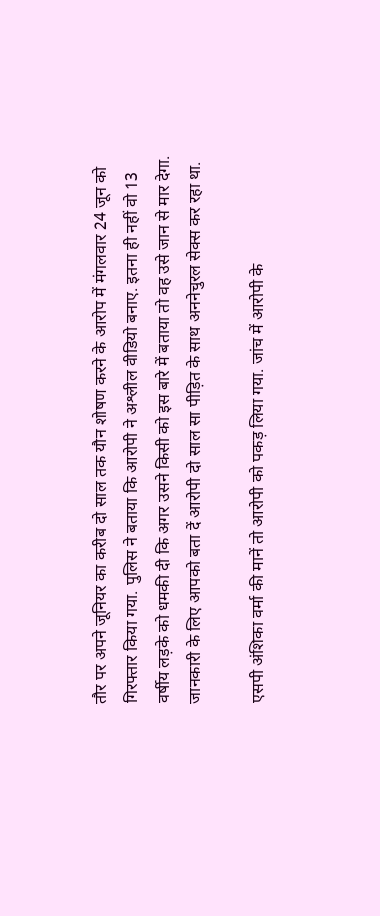तौर पर अपने जूनियर का करीब दो साल तक यौन शोषण करने के आरोप में मंगलवार 24 जून को गिरफ्तार किया गया. पुलिस ने बताया कि आरोपी ने अश्लील वीडियो बनाए. इतना ही नहीं वो 13 वर्षीय लड़के को धमकी दी कि अगर उसने किसी को इस बारे में बताया तो वह उसे जान से मार देगा. जानकारी के लिए आपको बता दें आरोपी दो साल सा पीड़ित के साथ अननेचुरल सेक्स कर रहा था.

एसपी अंशिका वर्मा की मानें तो आरोपी को पकड़ लिया गया. जांच में आरोपी के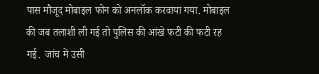पास मौजूद मोबाइल फोन को अनलॉक करवाया गया. मोबाइल की जब तलाशी ली गई तो पुलिस की आंखे फटी की फटी रह गई.  जांच में उसी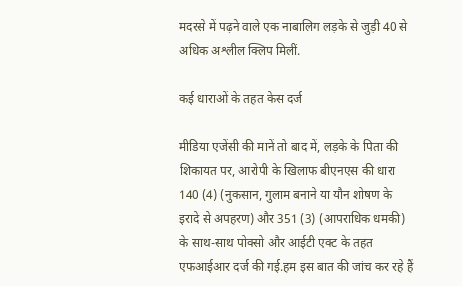मदरसे में पढ़ने वाले एक नाबालिग लड़के से जुड़ी 40 से अधिक अश्लील क्लिप मिलीं.

कई धाराओं के तहत केस दर्ज

मीडिया एजेंसी की मानें तो बाद में, लड़के के पिता की शिकायत पर, आरोपी के खिलाफ बीएनएस की धारा 140 (4) (नुकसान, गुलाम बनाने या यौन शोषण के इरादे से अपहरण) और 351 (3) (आपराधिक धमकी) के साथ-साथ पोक्सो और आईटी एक्ट के तहत एफआईआर दर्ज की गई.हम इस बात की जांच कर रहे हैं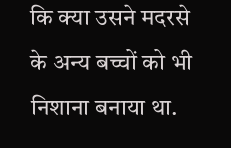कि क्या उसने मदरसे के अन्य बच्चों को भी निशाना बनाया था.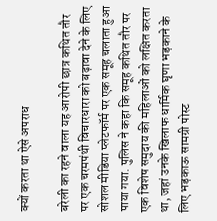क्यों करता था ऐसे अपराध

बरेली का रहने वाला यह आरोपी छात्र कथित तौर पर एक चरमपंथी विचारधारा को बढ़ावा देने के लिए सोशल मीडिया प्लेटफॉर्म पर एक समूह चलाता हुआ पाया गया. पुलिस ने कहा कि समूह कथित तौर पर एक विशेष समुदाय की महिलाओं को लक्षित करता था, जहां उनके खिलाफ धार्मिक घृणा भड़काने के लिए भड़काऊ सामग्री पोस्ट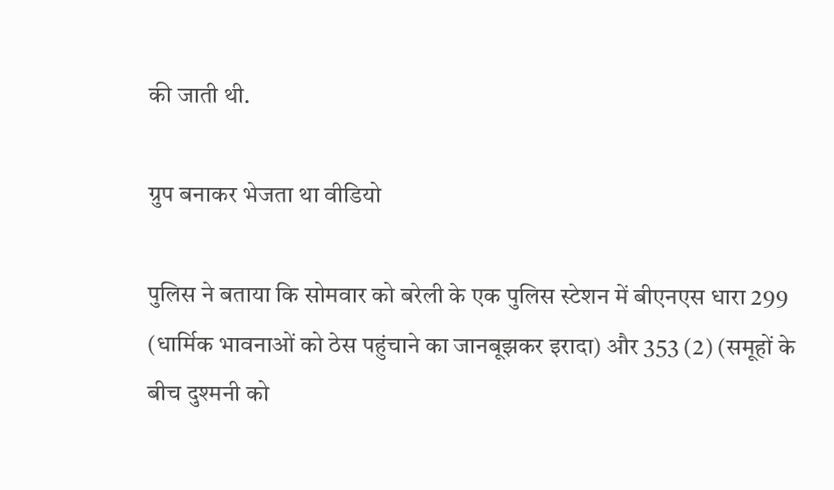की जाती थी.

ग्रुप बनाकर भेजता था वीडियो

पुलिस ने बताया कि सोमवार को बरेली के एक पुलिस स्टेशन में बीएनएस धारा 299 (धार्मिक भावनाओं को ठेस पहुंचाने का जानबूझकर इरादा) और 353 (2) (समूहों के बीच दुश्मनी को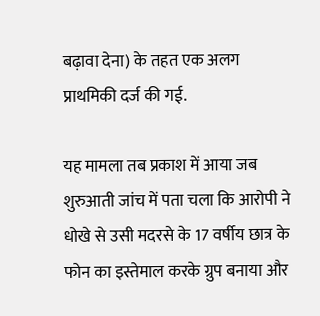बढ़ावा देना) के तहत एक अलग प्राथमिकी दर्ज की गई.

यह मामला तब प्रकाश में आया जब शुरुआती जांच में पता चला कि आरोपी ने धोखे से उसी मदरसे के 17 वर्षीय छात्र के फोन का इस्तेमाल करके ग्रुप बनाया और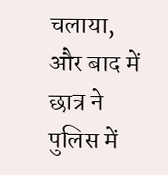चलाया, और बाद में छात्र ने पुलिस में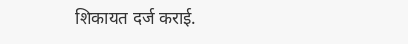शिकायत दर्ज कराई.